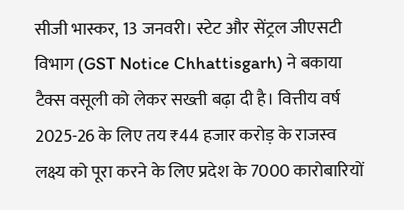सीजी भास्कर, 13 जनवरी। स्टेट और सेंट्रल जीएसटी विभाग (GST Notice Chhattisgarh) ने बकाया टैक्स वसूली को लेकर सख्ती बढ़ा दी है। वित्तीय वर्ष 2025-26 के लिए तय ₹44 हजार करोड़ के राजस्व लक्ष्य को पूरा करने के लिए प्रदेश के 7000 कारोबारियों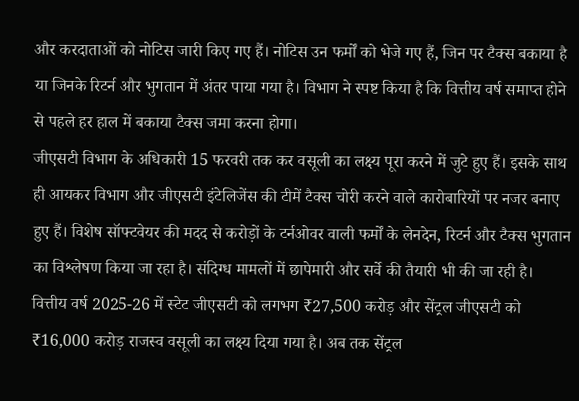और करदाताओं को नोटिस जारी किए गए हैं। नोटिस उन फर्मों को भेजे गए हैं, जिन पर टैक्स बकाया है या जिनके रिटर्न और भुगतान में अंतर पाया गया है। विभाग ने स्पष्ट किया है कि वित्तीय वर्ष समाप्त होने से पहले हर हाल में बकाया टैक्स जमा करना होगा।
जीएसटी विभाग के अधिकारी 15 फरवरी तक कर वसूली का लक्ष्य पूरा करने में जुटे हुए हैं। इसके साथ ही आयकर विभाग और जीएसटी इंटेलिजेंस की टीमें टैक्स चोरी करने वाले कारोबारियों पर नजर बनाए हुए हैं। विशेष सॉफ्टवेयर की मदद से करोड़ों के टर्नओवर वाली फर्मों के लेनदेन, रिटर्न और टैक्स भुगतान का विश्लेषण किया जा रहा है। संदिग्ध मामलों में छापेमारी और सर्वे की तैयारी भी की जा रही है।
वित्तीय वर्ष 2025-26 में स्टेट जीएसटी को लगभग ₹27,500 करोड़ और सेंट्रल जीएसटी को ₹16,000 करोड़ राजस्व वसूली का लक्ष्य दिया गया है। अब तक सेंट्रल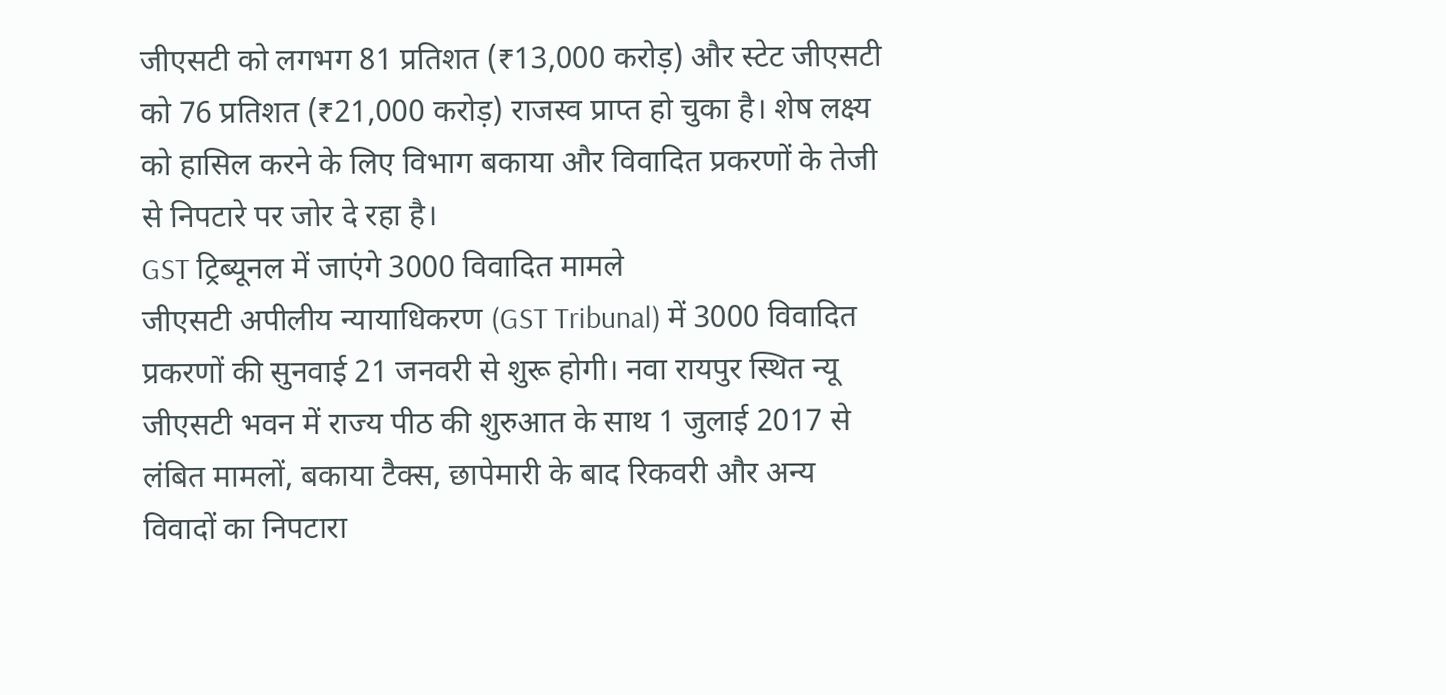जीएसटी को लगभग 81 प्रतिशत (₹13,000 करोड़) और स्टेट जीएसटी को 76 प्रतिशत (₹21,000 करोड़) राजस्व प्राप्त हो चुका है। शेष लक्ष्य को हासिल करने के लिए विभाग बकाया और विवादित प्रकरणों के तेजी से निपटारे पर जोर दे रहा है।
GST ट्रिब्यूनल में जाएंगे 3000 विवादित मामले
जीएसटी अपीलीय न्यायाधिकरण (GST Tribunal) में 3000 विवादित प्रकरणों की सुनवाई 21 जनवरी से शुरू होगी। नवा रायपुर स्थित न्यू जीएसटी भवन में राज्य पीठ की शुरुआत के साथ 1 जुलाई 2017 से लंबित मामलों, बकाया टैक्स, छापेमारी के बाद रिकवरी और अन्य विवादों का निपटारा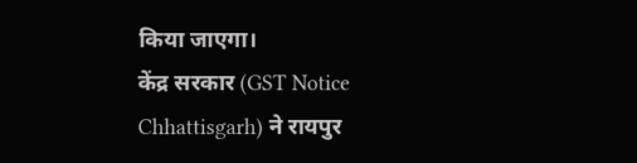किया जाएगा।
केंद्र सरकार (GST Notice Chhattisgarh) ने रायपुर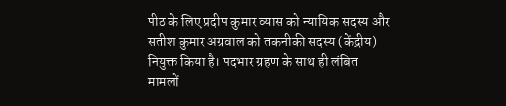पीठ के लिए प्रदीप कुमार व्यास को न्यायिक सदस्य और सतीश कुमार अग्रवाल को तकनीकी सदस्य (केंद्रीय) नियुक्त किया है। पदभार ग्रहण के साथ ही लंबित मामलों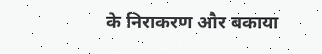के निराकरण और बकाया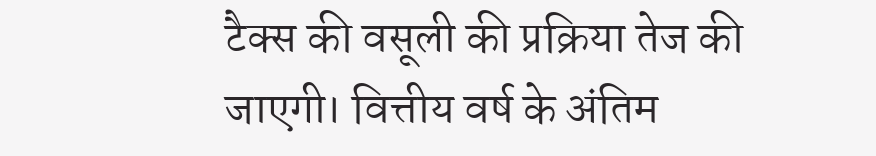टैक्स की वसूली की प्रक्रिया तेज की जाएगी। वित्तीय वर्ष के अंतिम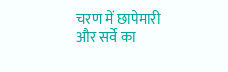चरण में छापेमारी और सर्वे का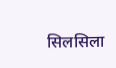सिलसिला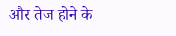और तेज होने के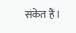संकेत हैं।